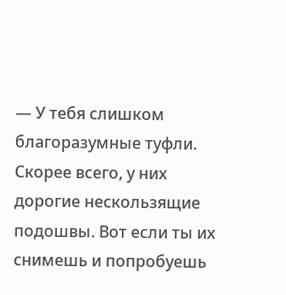— У тебя слишком благоразумные туфли. Скорее всего, у них дорогие нескользящие подошвы. Вот если ты их снимешь и попробуешь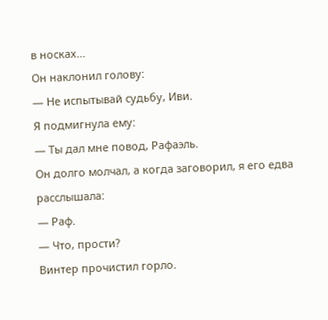в носках…
Он наклонил голову:
— Не испытывай судьбу, Иви.
Я подмигнула ему:
— Ты дал мне повод, Рафаэль.
Он долго молчал, а когда заговорил, я его едва расслышала:
— Раф.
— Что, прости?
Винтер прочистил горло.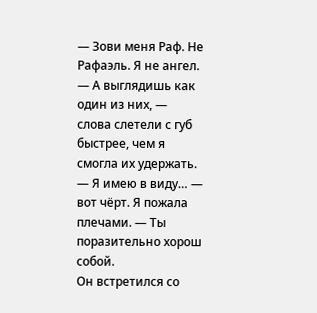— Зови меня Раф. Не Рафаэль. Я не ангел.
— А выглядишь как один из них, — слова слетели с губ быстрее, чем я смогла их удержать. — Я имею в виду… — вот чёрт. Я пожала плечами. — Ты поразительно хорош собой.
Он встретился со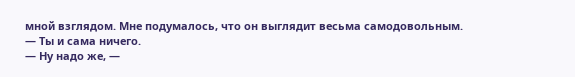мной взглядом. Мне подумалось, что он выглядит весьма самодовольным.
— Ты и сама ничего.
— Ну надо же, —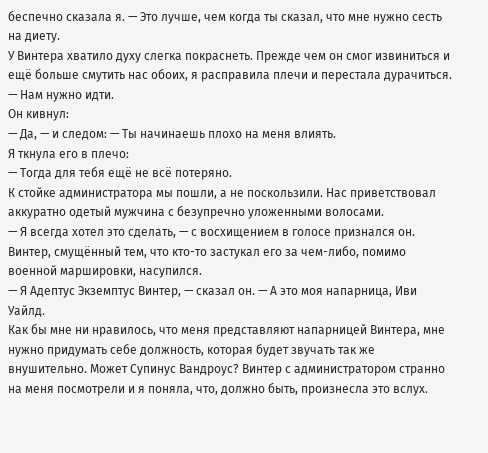беспечно сказала я. — Это лучше, чем когда ты сказал, что мне нужно сесть на диету.
У Винтера хватило духу слегка покраснеть. Прежде чем он смог извиниться и ещё больше смутить нас обоих, я расправила плечи и перестала дурачиться.
— Нам нужно идти.
Он кивнул:
— Да, — и следом: — Ты начинаешь плохо на меня влиять.
Я ткнула его в плечо:
— Тогда для тебя ещё не всё потеряно.
К стойке администратора мы пошли, а не поскользили. Нас приветствовал аккуратно одетый мужчина с безупречно уложенными волосами.
— Я всегда хотел это сделать, — с восхищением в голосе признался он.
Винтер, смущённый тем, что кто-то застукал его за чем-либо, помимо военной маршировки, насупился.
— Я Адептус Экземптус Винтер, — сказал он. — А это моя напарница, Иви Уайлд.
Как бы мне ни нравилось, что меня представляют напарницей Винтера, мне нужно придумать себе должность, которая будет звучать так же внушительно. Может Супинус Вандроус? Винтер с администратором странно на меня посмотрели и я поняла, что, должно быть, произнесла это вслух.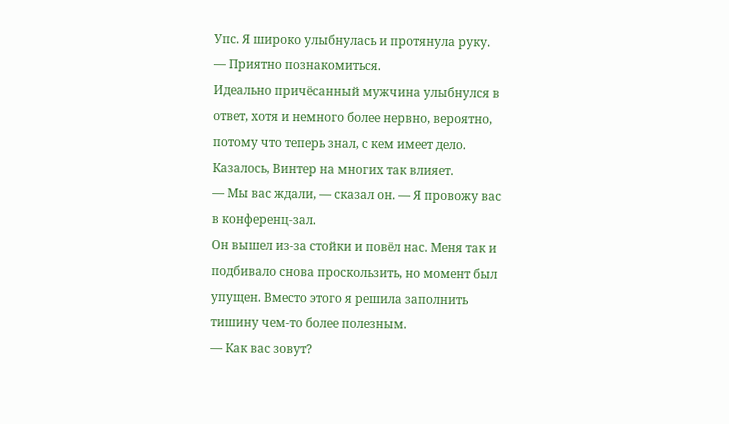Упс. Я широко улыбнулась и протянула руку.
— Приятно познакомиться.
Идеально причёсанный мужчина улыбнулся в ответ, хотя и немного более нервно, вероятно, потому что теперь знал, с кем имеет дело. Казалось, Винтер на многих так влияет.
— Мы вас ждали, — сказал он. — Я провожу вас в конференц-зал.
Он вышел из-за стойки и повёл нас. Меня так и подбивало снова проскользить, но момент был упущен. Вместо этого я решила заполнить тишину чем-то более полезным.
— Как вас зовут?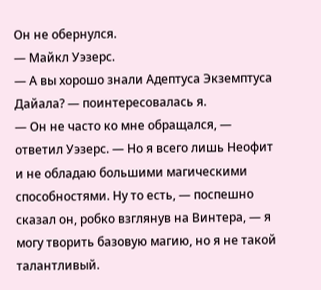Он не обернулся.
— Майкл Уэзерс.
— А вы хорошо знали Адептуса Экземптуса Дайала? — поинтересовалась я.
— Он не часто ко мне обращался, — ответил Уэзерс. — Но я всего лишь Неофит и не обладаю большими магическими способностями. Ну то есть, — поспешно сказал он, робко взглянув на Винтера, — я могу творить базовую магию, но я не такой талантливый.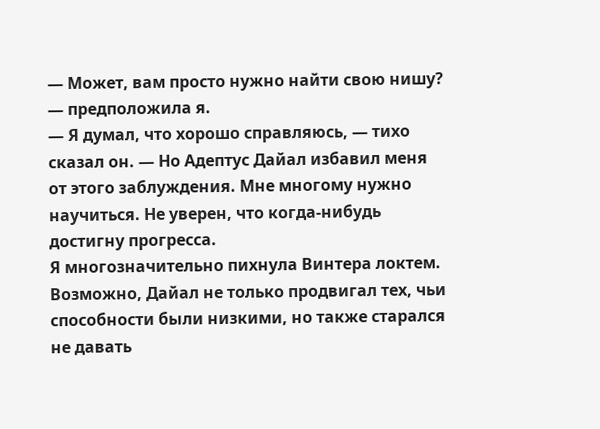— Может, вам просто нужно найти свою нишу? — предположила я.
— Я думал, что хорошо справляюсь, — тихо сказал он. — Но Адептус Дайал избавил меня от этого заблуждения. Мне многому нужно научиться. Не уверен, что когда-нибудь достигну прогресса.
Я многозначительно пихнула Винтера локтем. Возможно, Дайал не только продвигал тех, чьи способности были низкими, но также старался не давать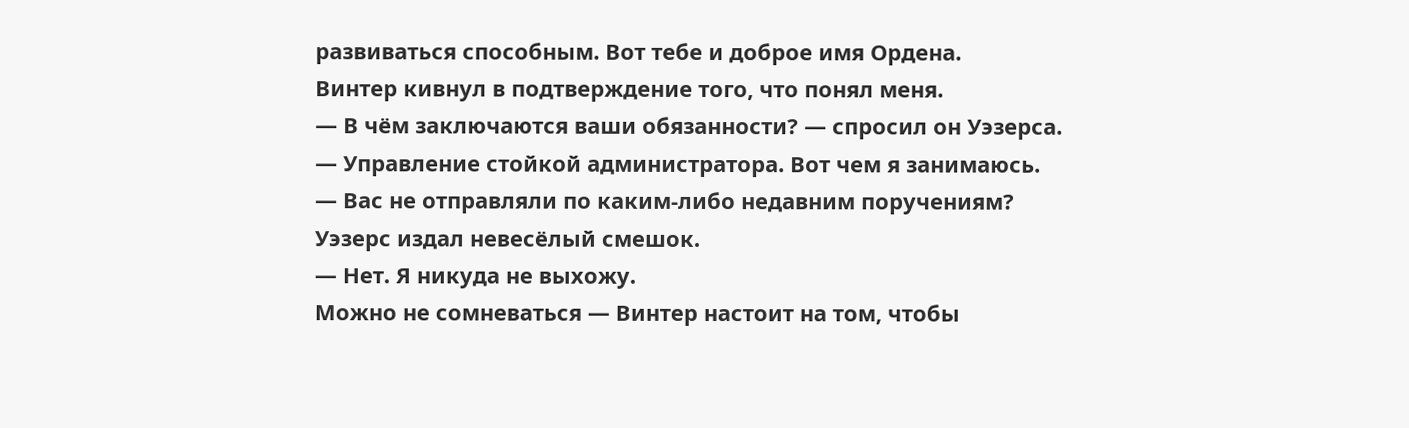развиваться способным. Вот тебе и доброе имя Ордена.
Винтер кивнул в подтверждение того, что понял меня.
— В чём заключаются ваши обязанности? — спросил он Уэзерса.
— Управление стойкой администратора. Вот чем я занимаюсь.
— Вас не отправляли по каким-либо недавним поручениям?
Уэзерс издал невесёлый смешок.
— Нет. Я никуда не выхожу.
Можно не сомневаться — Винтер настоит на том, чтобы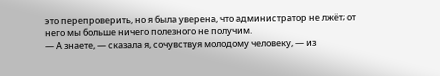это перепроверить, но я была уверена, что администратор не лжёт; от него мы больше ничего полезного не получим.
— А знаете, — сказала я, сочувствуя молодому человеку, — из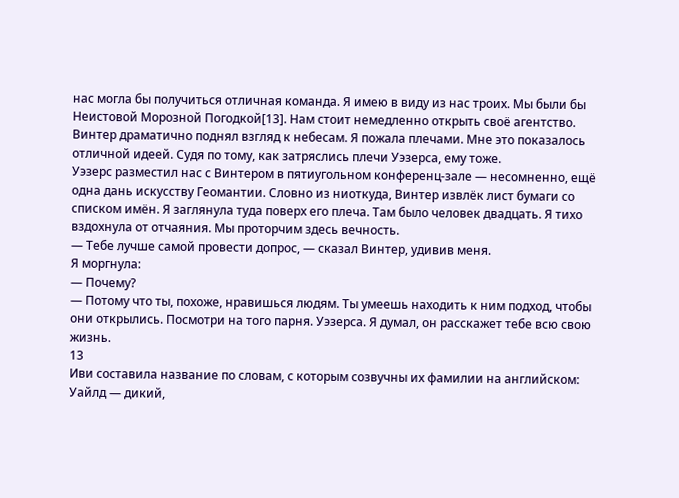нас могла бы получиться отличная команда. Я имею в виду из нас троих. Мы были бы Неистовой Морозной Погодкой[13]. Нам стоит немедленно открыть своё агентство.
Винтер драматично поднял взгляд к небесам. Я пожала плечами. Мне это показалось отличной идеей. Судя по тому, как затряслись плечи Уэзерса, ему тоже.
Уэзерс разместил нас с Винтером в пятиугольном конференц-зале — несомненно, ещё одна дань искусству Геомантии. Словно из ниоткуда, Винтер извлёк лист бумаги со списком имён. Я заглянула туда поверх его плеча. Там было человек двадцать. Я тихо вздохнула от отчаяния. Мы проторчим здесь вечность.
— Тебе лучше самой провести допрос, — сказал Винтер, удивив меня.
Я моргнула:
— Почему?
— Потому что ты, похоже, нравишься людям. Ты умеешь находить к ним подход, чтобы они открылись. Посмотри на того парня. Уэзерса. Я думал, он расскажет тебе всю свою жизнь.
13
Иви составила название по словам, с которым созвучны их фамилии на английском: Уайлд — дикий,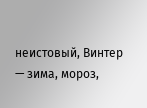неистовый, Винтер — зима, мороз,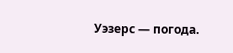Уэзерс — погода.